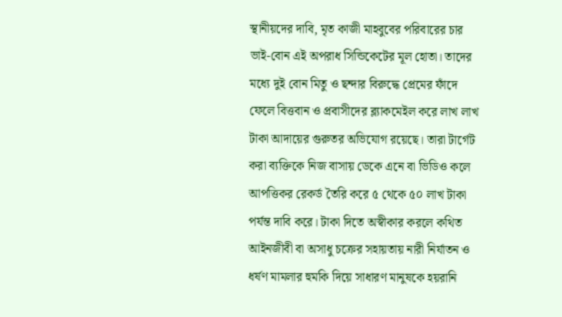স্থানীয়দের দাবি, মৃত কাজী মাহবুবের পরিবারের চার ভাই-বোন এই অপরাধ সিন্ডিকেটের মূল হোতা। তাদের মধ্যে দুই বোন মিতু ও ছন্দার বিরুদ্ধে প্রেমের ফাঁদে ফেলে বিত্তবান ও প্রবাসীদের ব্ল্যাকমেইল করে লাখ লাখ টাকা আদায়ের গুরুতর অভিযোগ রয়েছে। তারা টার্গেট করা ব্যক্তিকে নিজ বাসায় ডেকে এনে বা ভিডিও কলে আপত্তিকর রেকর্ড তৈরি করে ৫ থেকে ৫০ লাখ টাকা পর্যন্ত দাবি করে। টাকা দিতে অস্বীকার করলে কথিত আইনজীবী বা অসাধু চক্রের সহায়তায় নারী নির্যাতন ও ধর্ষণ মামলার হুমকি দিয়ে সাধারণ মানুষকে হয়রানি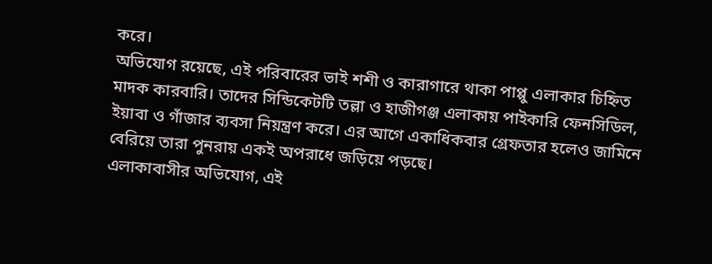করে।
অভিযোগ রয়েছে, এই পরিবারের ভাই শশী ও কারাগারে থাকা পাপ্পু এলাকার চিহ্নিত মাদক কারবারি। তাদের সিন্ডিকেটটি তল্লা ও হাজীগঞ্জ এলাকায় পাইকারি ফেনসিডিল, ইয়াবা ও গাঁজার ব্যবসা নিয়ন্ত্রণ করে। এর আগে একাধিকবার গ্রেফতার হলেও জামিনে বেরিয়ে তারা পুনরায় একই অপরাধে জড়িয়ে পড়ছে।
এলাকাবাসীর অভিযোগ, এই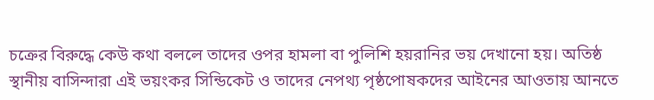চক্রের বিরুদ্ধে কেউ কথা বললে তাদের ওপর হামলা বা পুলিশি হয়রানির ভয় দেখানো হয়। অতিষ্ঠ স্থানীয় বাসিন্দারা এই ভয়ংকর সিন্ডিকেট ও তাদের নেপথ্য পৃষ্ঠপোষকদের আইনের আওতায় আনতে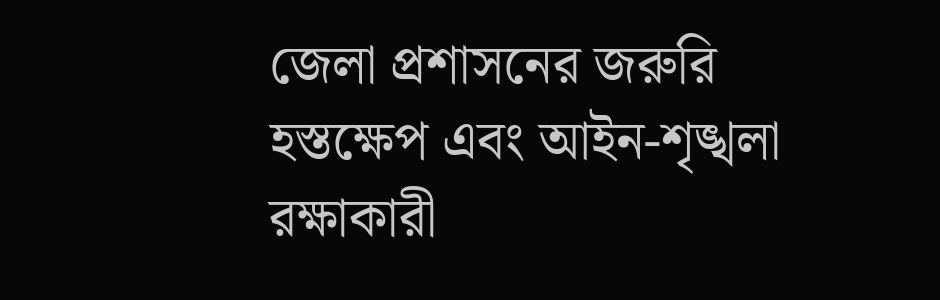জেলা প্রশাসনের জরুরি হস্তক্ষেপ এবং আইন-শৃঙ্খলা রক্ষাকারী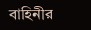বাহিনীর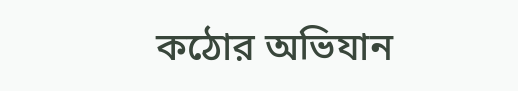কঠোর অভিযান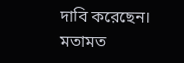দাবি করেছেন।
মতামত